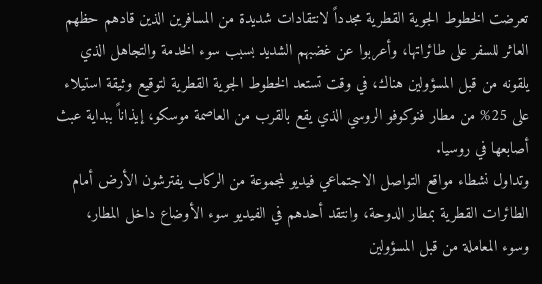تعرضت الخطوط الجوية القطرية مجدداً لانتقادات شديدة من المسافرين الذين قادهم حظهم العاثر للسفر على طائراتها، وأعربوا عن غضبهم الشديد بسبب سوء الخدمة والتجاهل الذي يلقونه من قبل المسؤولين هناك، في وقت تستعد الخطوط الجوية القطرية لتوقيع وثيقة استيلاء على 25% من مطار فنوكوفو الروسي الذي يقع بالقرب من العاصمة موسكو، إيذاناً ببداية عبث أصابعها في روسيا.
وتداول نشطاء مواقع التواصل الاجتماعي فيديو لمجموعة من الركاب يفترشون الأرض أمام الطائرات القطرية بمطار الدوحة، وانتقد أحدهم في الفيديو سوء الأوضاع داخل المطار، وسوء المعاملة من قبل المسؤولين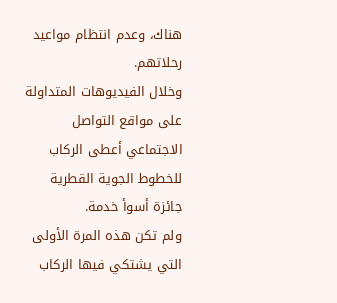هناك، وعدم انتظام مواعيد رحلاتهم.
وخلال الفيديوهات المتداولة على مواقع التواصل الاجتماعي أعطى الركاب للخطوط الجوية القطرية جائزة أسوأ خدمة.
ولم تكن هذه المرة الأولى التي يشتكي فيها الركاب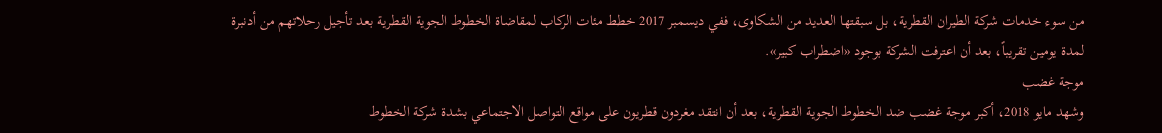من سوء خدمات شركة الطيران القطرية، بل سبقتها العديد من الشكاوى، ففي ديسمبر 2017 خطط مئات الركاب لمقاضاة الخطوط الجوية القطرية بعد تأجيل رحلاتهم من أدنبرة لمدة يومين تقريباً، بعد أن اعترفت الشركة بوجود «اضطراب كبير».
موجة غضب
وشهد مايو 2018، أكبر موجة غضب ضد الخطوط الجوية القطرية، بعد أن انتقد مغردون قطريون على مواقع التواصل الاجتماعي بشدة شركة الخطوط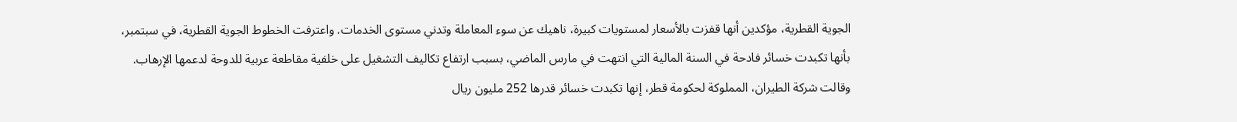الجوية القطرية، مؤكدين أنها قفزت بالأسعار لمستويات كبيرة، ناهيك عن سوء المعاملة وتدني مستوى الخدمات. واعترفت الخطوط الجوية القطرية، في سبتمبر، بأنها تكبدت خسائر فادحة في السنة المالية التي انتهت في مارس الماضي، بسبب ارتفاع تكاليف التشغيل على خلفية مقاطعة عربية للدوحة لدعمها الإرهاب.
وقالت شركة الطيران، المملوكة لحكومة قطر، إنها تكبدت خسائر قدرها 252 مليون ريال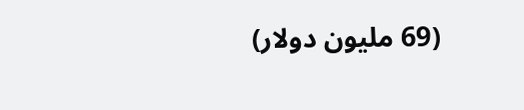(69 مليون دولار)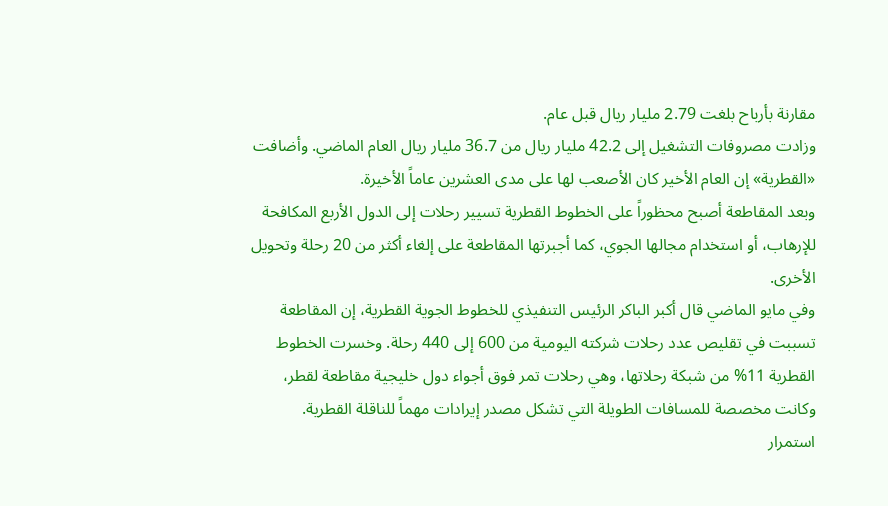مقارنة بأرباح بلغت 2.79 مليار ريال قبل عام.
وزادت مصروفات التشغيل إلى 42.2 مليار ريال من 36.7 مليار ريال العام الماضي. وأضافت «القطرية» إن العام الأخير كان الأصعب لها على مدى العشرين عاماً الأخيرة.
وبعد المقاطعة أصبح محظوراً على الخطوط القطرية تسيير رحلات إلى الدول الأربع المكافحة للإرهاب، أو استخدام مجالها الجوي، كما أجبرتها المقاطعة على إلغاء أكثر من 20 رحلة وتحويل الأخرى.
وفي مايو الماضي قال أكبر الباكر الرئيس التنفيذي للخطوط الجوية القطرية، إن المقاطعة تسببت في تقليص عدد رحلات شركته اليومية من 600 إلى 440 رحلة. وخسرت الخطوط القطرية 11% من شبكة رحلاتها، وهي رحلات تمر فوق أجواء دول خليجية مقاطعة لقطر، وكانت مخصصة للمسافات الطويلة التي تشكل مصدر إيرادات مهماً للناقلة القطرية.
استمرار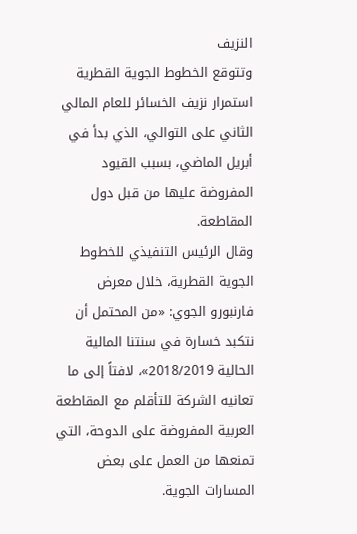النزيف
وتتوقع الخطوط الجوية القطرية استمرار نزيف الخسائر للعام المالي الثاني على التوالي، الذي بدأ في أبريل الماضي، بسبب القيود المفروضة عليها من قبل دول المقاطعة.
وقال الرئيس التنفيذي للخطوط الجوية القطرية، خلال معرض فارنبورو الجوي: «من المحتمل أن نتكبد خسارة في سنتنا المالية الحالية 2018/2019»، لافتاً إلى ما تعانيه الشركة للتأقلم مع المقاطعة العربية المفروضة على الدوحة، التي تمنعها من العمل على بعض المسارات الجوية.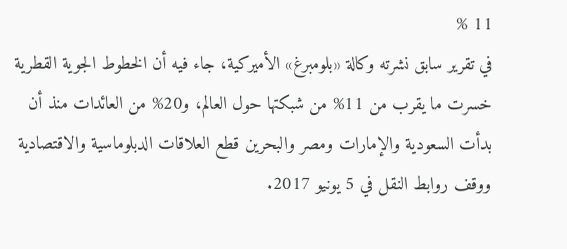11 %
في تقرير سابق نشرته وكالة «بلومبرغ» الأميركية، جاء فيه أن الخطوط الجوية القطرية خسرت ما يقرب من 11% من شبكتها حول العالم، و20% من العائدات منذ أن بدأت السعودية والإمارات ومصر والبحرين قطع العلاقات الدبلوماسية والاقتصادية ووقف روابط النقل في 5 يونيو 2017.